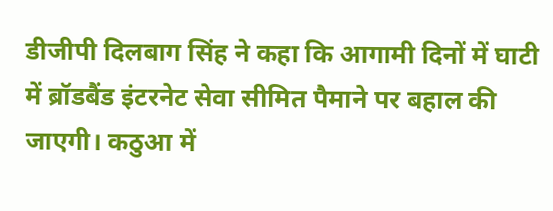डीजीपी दिलबाग सिंह ने कहा कि आगामी दिनों में घाटी में ब्रॉडबैंड इंटरनेट सेवा सीमित पैमाने पर बहाल की जाएगी। कठुआ में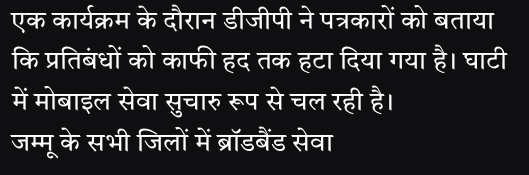एक कार्यक्रम के दौरान डीजीपी ने पत्रकारों को बताया कि प्रतिबंधों को काफी हद तक हटा दिया गया है। घाटी में मोबाइल सेवा सुचारु रूप से चल रही है।
जम्मू के सभी जिलों में ब्रॉडबैंड सेवा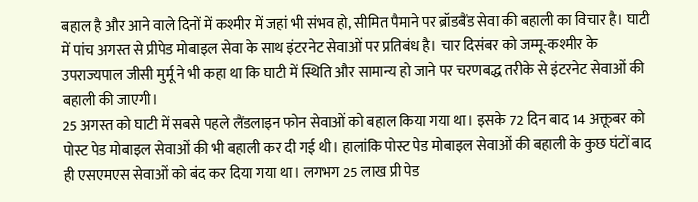बहाल है और आने वाले दिनों में कश्मीर में जहां भी संभव हो, सीमित पैमाने पर ब्रॉडबैंड सेवा की बहाली का विचार है। घाटी में पांच अगस्त से प्रीपेड मोबाइल सेवा के साथ इंटरनेट सेवाओं पर प्रतिबंध है। चार दिसंबर को जम्मू-कश्मीर के उपराज्यपाल जीसी मुर्मू ने भी कहा था कि घाटी में स्थिति और सामान्य हो जाने पर चरणबद्ध तरीके से इंटरनेट सेवाओं की बहाली की जाएगी।
25 अगस्त को घाटी में सबसे पहले लैंडलाइन फोन सेवाओं को बहाल किया गया था। इसके 72 दिन बाद 14 अक्तूबर को पोस्ट पेड मोबाइल सेवाओं की भी बहाली कर दी गई थी। हालांकि पोस्ट पेड मोबाइल सेवाओं की बहाली के कुछ घंटों बाद ही एसएमएस सेवाओं को बंद कर दिया गया था। लगभग 25 लाख प्री पेड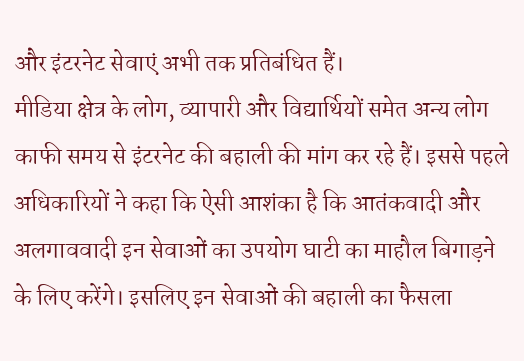और इंटरनेट सेवाएं अभी तक प्रतिबंधित हैं।
मीडिया क्षेत्र के लोग, व्यापारी और विद्यार्थियों समेत अन्य लोग काफी समय से इंटरनेट की बहाली की मांग कर रहे हैं। इससे पहले अधिकारियों ने कहा कि ऐसी आशंका है कि आतंकवादी और अलगाववादी इन सेवाओं का उपयोग घाटी का माहौल बिगाड़ने के लिए करेंगे। इसलिए इन सेवाओं की बहाली का फैसला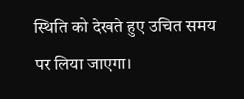स्थिति को देखते हुए उचित समय पर लिया जाएगा।